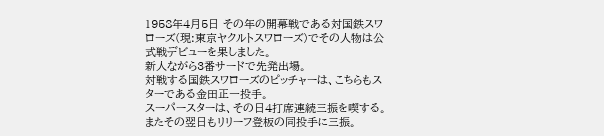1958年4月5日 その年の開幕戦である対国鉄スワローズ(現:東京ヤクルトスワローズ)でその人物は公式戦デビューを果しました。
新人ながら3番サードで先発出場。
対戦する国鉄スワローズのピッチャーは、こちらもスターである金田正一投手。
スーパースターは、その日4打席連続三振を喫する。
またその翌日もリリーフ登板の同投手に三振。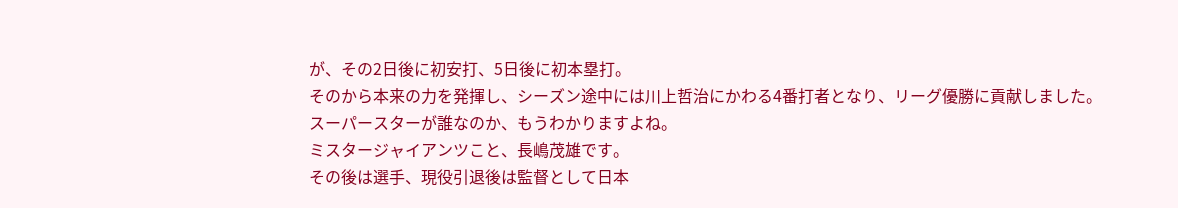が、その2日後に初安打、5日後に初本塁打。
そのから本来の力を発揮し、シーズン途中には川上哲治にかわる4番打者となり、リーグ優勝に貢献しました。
スーパースターが誰なのか、もうわかりますよね。
ミスタージャイアンツこと、長嶋茂雄です。
その後は選手、現役引退後は監督として日本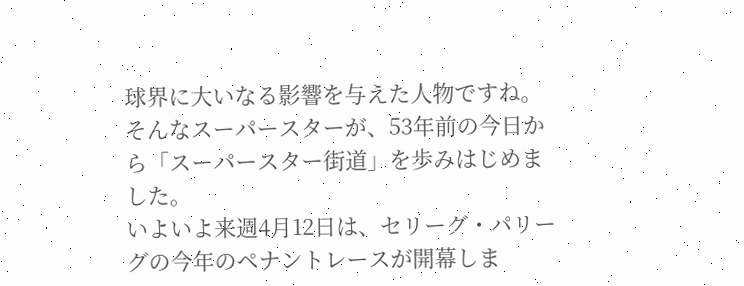球界に大いなる影響を与えた人物ですね。
そんなスーパースターが、53年前の今日から「スーパースター街道」を歩みはじめました。
いよいよ来週4月12日は、セリーグ・パリーグの今年のペナントレースが開幕しま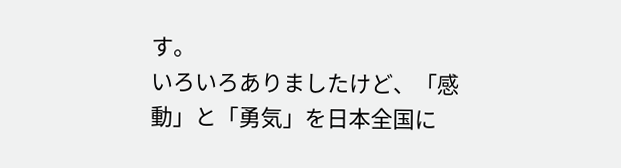す。
いろいろありましたけど、「感動」と「勇気」を日本全国に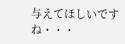与えてほしいですね・・・